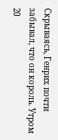Скрываясь, Генрих почти забывал, что он король. Утром 20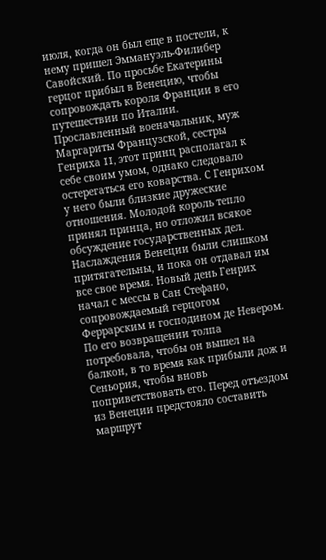июля, когда он был еще в постели, к нему пришел Эммануэль-Филибер Савойский. По просьбе Екатерины герцог прибыл в Венецию, чтобы сопровождать короля Франции в его путешествии по Италии. Прославленный военачальник, муж Маргариты Французской, сестры Генриха II, этот принц располагал к себе своим умом, однако следовало остерегаться его коварства. С Генрихом у него были близкие дружеские отношения. Молодой король тепло принял принца, но отложил всякое обсуждение государственных дел. Наслаждения Венеции были слишком притягательны, и пока он отдавал им все свое время. Новый день Генрих начал с мессы в Сан Стефано, сопровождаемый герцогом Феррарским и господином де Невером. По его возвращении толпа потребовала, чтобы он вышел на балкон, в то время как прибыли дож и Сеньория, чтобы вновь поприветствовать его. Перед отъездом из Венеции предстояло составить маршрут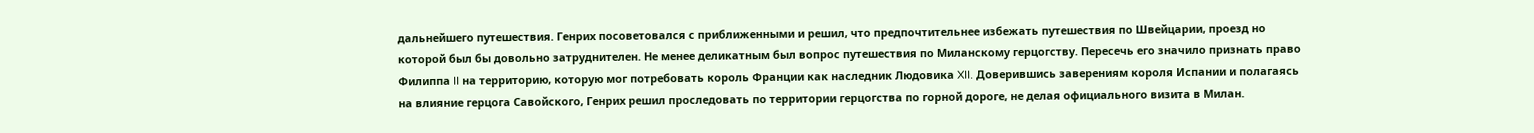дальнейшего путешествия. Генрих посоветовался с приближенными и решил, что предпочтительнее избежать путешествия по Швейцарии, проезд но которой был бы довольно затруднителен. Не менее деликатным был вопрос путешествия по Миланскому герцогству. Пересечь его значило признать право Филиппа II на территорию, которую мог потребовать король Франции как наследник Людовика XII. Доверившись заверениям короля Испании и полагаясь на влияние герцога Савойского, Генрих решил проследовать по территории герцогства по горной дороге, не делая официального визита в Милан.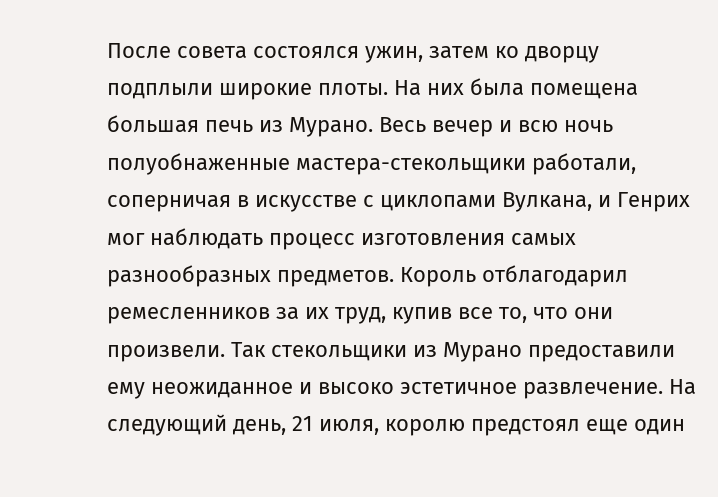После совета состоялся ужин, затем ко дворцу подплыли широкие плоты. На них была помещена большая печь из Мурано. Весь вечер и всю ночь полуобнаженные мастера-стекольщики работали, соперничая в искусстве с циклопами Вулкана, и Генрих мог наблюдать процесс изготовления самых разнообразных предметов. Король отблагодарил ремесленников за их труд, купив все то, что они произвели. Так стекольщики из Мурано предоставили ему неожиданное и высоко эстетичное развлечение. На следующий день, 21 июля, королю предстоял еще один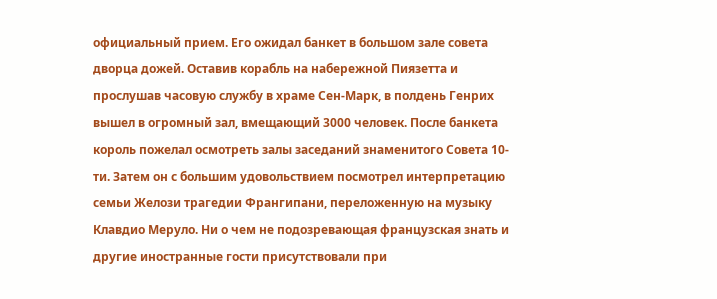официальный прием. Его ожидал банкет в большом зале совета дворца дожей. Оставив корабль на набережной Пиязетта и прослушав часовую службу в храме Сен-Марк, в полдень Генрих вышел в огромный зал, вмещающий 3000 человек. После банкета король пожелал осмотреть залы заседаний знаменитого Совета 10-ти. Затем он с большим удовольствием посмотрел интерпретацию семьи Желози трагедии Франгипани, переложенную на музыку Клавдио Меруло. Ни о чем не подозревающая французская знать и другие иностранные гости присутствовали при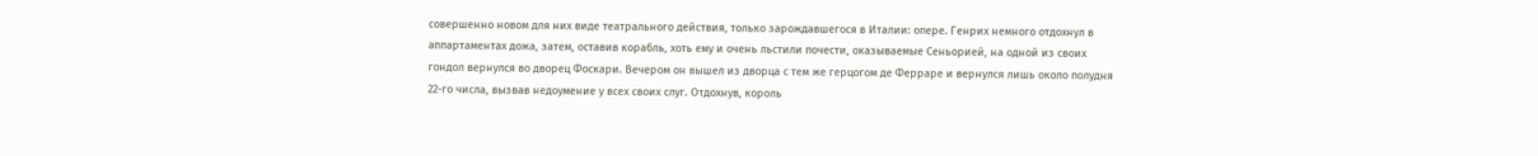совершенно новом для них виде театрального действия, только зарождавшегося в Италии: опере. Генрих немного отдохнул в аппартаментах дожа, затем, оставив корабль, хоть ему и очень льстили почести, оказываемые Сеньорией, на одной из своих гондол вернулся во дворец Фоскари. Вечером он вышел из дворца с тем же герцогом де Ферраре и вернулся лишь около полудня 22-го числа, вызвав недоумение у всех своих слуг. Отдохнув, король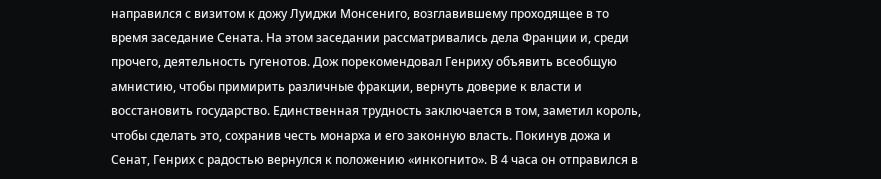направился с визитом к дожу Луиджи Монсениго, возглавившему проходящее в то время заседание Сената. На этом заседании рассматривались дела Франции и, среди прочего, деятельность гугенотов. Дож порекомендовал Генриху объявить всеобщую амнистию, чтобы примирить различные фракции, вернуть доверие к власти и восстановить государство. Единственная трудность заключается в том, заметил король, чтобы сделать это, сохранив честь монарха и его законную власть. Покинув дожа и Сенат, Генрих с радостью вернулся к положению «инкогнито». В 4 часа он отправился в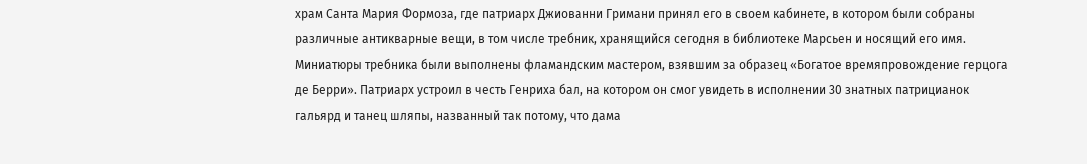храм Санта Мария Формоза, где патриарх Джиованни Гримани принял его в своем кабинете, в котором были собраны различные антикварные вещи, в том числе требник, хранящийся сегодня в библиотеке Марсьен и носящий его имя. Миниатюры требника были выполнены фламандским мастером, взявшим за образец «Богатое времяпровождение герцога де Берри». Патриарх устроил в честь Генриха бал, на котором он смог увидеть в исполнении 30 знатных патрицианок гальярд и танец шляпы, названный так потому, что дама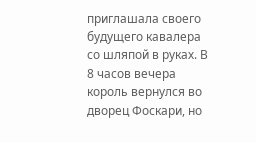приглашала своего будущего кавалера со шляпой в руках. В 8 часов вечера король вернулся во дворец Фоскари, но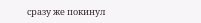сразу же покинул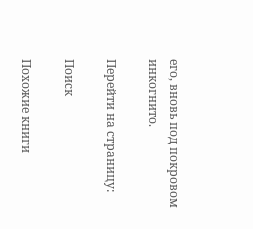его, вновь под покровом инкогнито.

Перейти на страницу:

Поиск

Похожие книги